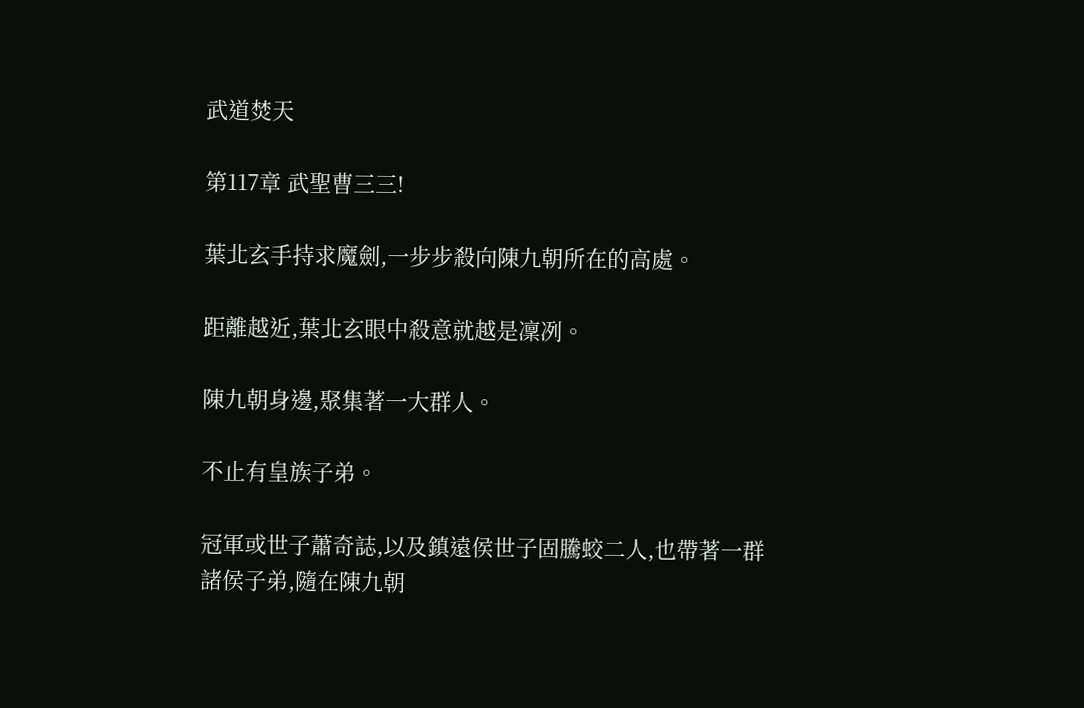武道焚天

第117章 武聖曹三三!

葉北玄手持求魔劍,一步步殺向陳九朝所在的高處。

距離越近,葉北玄眼中殺意就越是凜冽。

陳九朝身邊,聚集著一大群人。

不止有皇族子弟。

冠軍或世子蕭奇誌,以及鎮遠侯世子固騰蛟二人,也帶著一群諸侯子弟,隨在陳九朝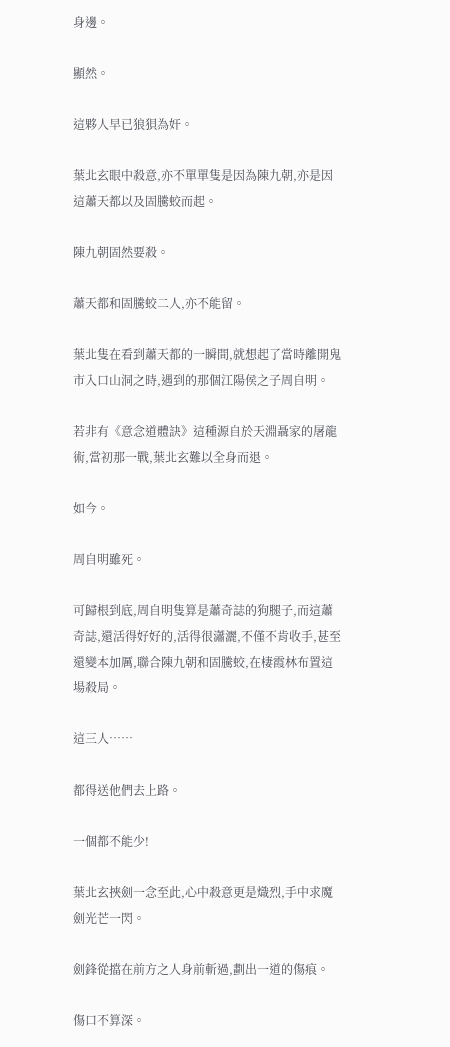身邊。

顯然。

這夥人早已狼狽為奸。

葉北玄眼中殺意,亦不單單隻是因為陳九朝,亦是因這蕭天都以及固騰蛟而起。

陳九朝固然要殺。

蕭天都和固騰蛟二人,亦不能留。

葉北隻在看到蕭天都的一瞬間,就想起了當時離開鬼市入口山洞之時,遇到的那個江陽侯之子周自明。

若非有《意念道體訣》這種源自於天淵聶家的屠龍術,當初那一戰,葉北玄難以全身而退。

如今。

周自明雖死。

可歸根到底,周自明隻算是蕭奇誌的狗腿子,而這蕭奇誌,還活得好好的,活得很瀟灑,不僅不肯收手,甚至還變本加厲,聯合陳九朝和固騰蛟,在棲霞林布置這場殺局。

這三人……

都得送他們去上路。

一個都不能少!

葉北玄挾劍一念至此,心中殺意更是熾烈,手中求魔劍光芒一閃。

劍鋒從擋在前方之人身前斬過,劃出一道的傷痕。

傷口不算深。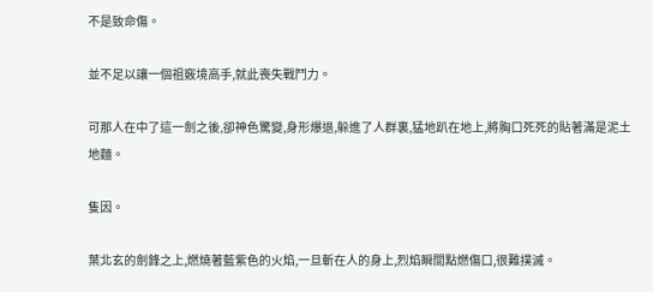不是致命傷。

並不足以讓一個祖竅境高手,就此喪失戰鬥力。

可那人在中了這一劍之後,卻神色驚變,身形爆退,躲進了人群裏,猛地趴在地上,將胸口死死的貼著滿是泥土地麵。

隻因。

葉北玄的劍鋒之上,燃燒著藍紫色的火焰,一旦斬在人的身上,烈焰瞬間點燃傷口,很難撲滅。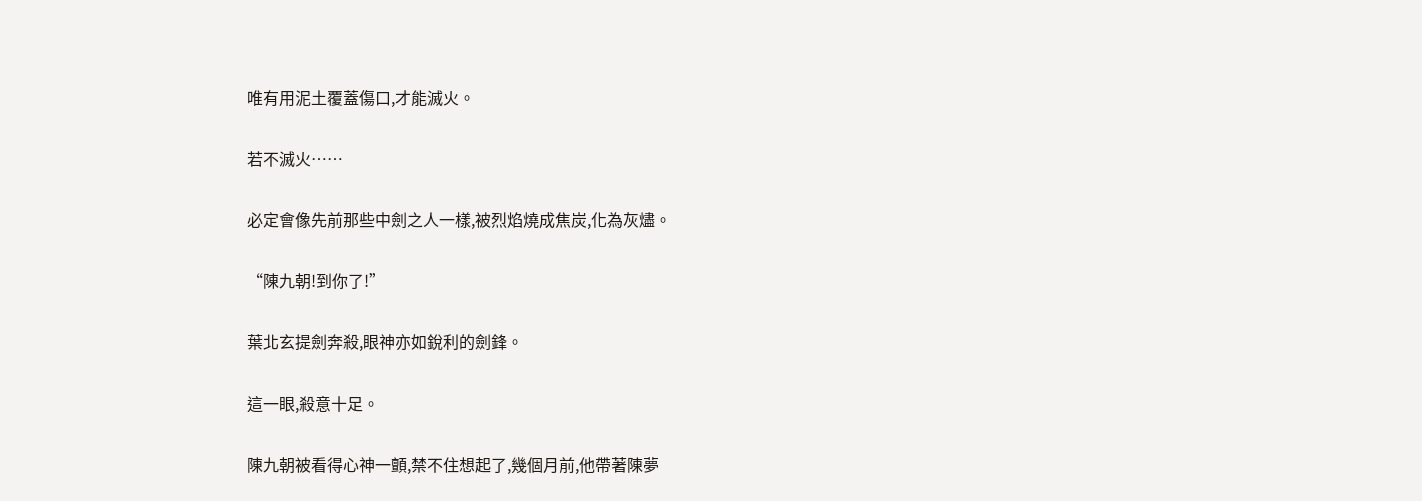唯有用泥土覆蓋傷口,才能滅火。

若不滅火……

必定會像先前那些中劍之人一樣,被烈焰燒成焦炭,化為灰燼。

“陳九朝!到你了!”

葉北玄提劍奔殺,眼神亦如銳利的劍鋒。

這一眼,殺意十足。

陳九朝被看得心神一顫,禁不住想起了,幾個月前,他帶著陳夢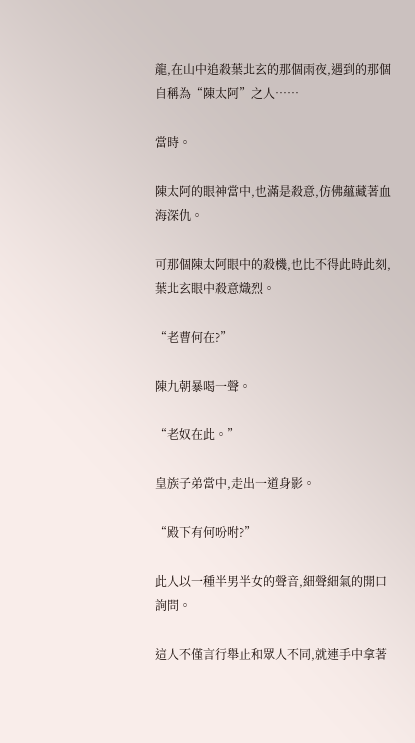龍,在山中追殺葉北玄的那個雨夜,遇到的那個自稱為“陳太阿”之人……

當時。

陳太阿的眼神當中,也滿是殺意,仿佛蘊藏著血海深仇。

可那個陳太阿眼中的殺機,也比不得此時此刻,葉北玄眼中殺意熾烈。

“老曹何在?”

陳九朝暴喝一聲。

“老奴在此。”

皇族子弟當中,走出一道身影。

“殿下有何吩咐?”

此人以一種半男半女的聲音,細聲細氣的開口詢問。

這人不僅言行舉止和眾人不同,就連手中拿著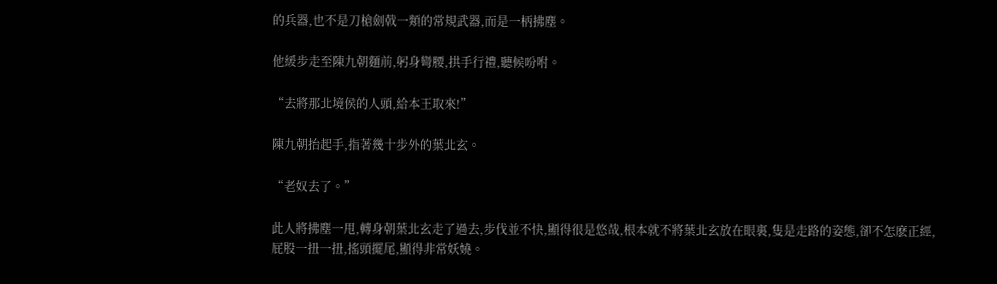的兵器,也不是刀槍劍戟一類的常規武器,而是一柄拂塵。

他緩步走至陳九朝麵前,躬身彎腰,拱手行禮,聽候吩咐。

“去將那北境侯的人頭,給本王取來!”

陳九朝抬起手,指著幾十步外的葉北玄。

“老奴去了。”

此人將拂塵一甩,轉身朝葉北玄走了過去,步伐並不快,顯得很是悠哉,根本就不將葉北玄放在眼裏,隻是走路的姿態,卻不怎麽正經,屁股一扭一扭,搖頭擺尾,顯得非常妖嬈。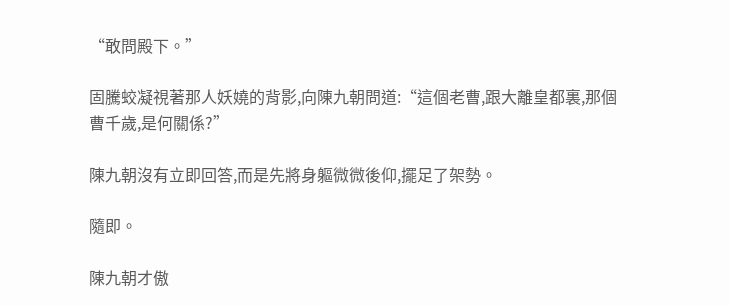“敢問殿下。”

固騰蛟凝視著那人妖嬈的背影,向陳九朝問道:“這個老曹,跟大離皇都裏,那個曹千歲,是何關係?”

陳九朝沒有立即回答,而是先將身軀微微後仰,擺足了架勢。

隨即。

陳九朝才傲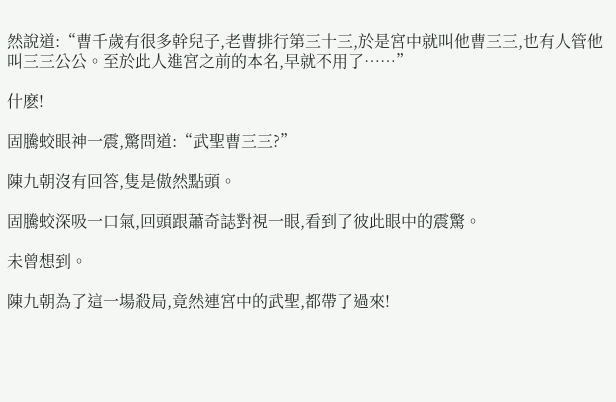然說道:“曹千歲有很多幹兒子,老曹排行第三十三,於是宮中就叫他曹三三,也有人管他叫三三公公。至於此人進宮之前的本名,早就不用了……”

什麽!

固騰蛟眼神一震,驚問道:“武聖曹三三?”

陳九朝沒有回答,隻是傲然點頭。

固騰蛟深吸一口氣,回頭跟蕭奇誌對視一眼,看到了彼此眼中的震驚。

未曾想到。

陳九朝為了這一場殺局,竟然連宮中的武聖,都帶了過來!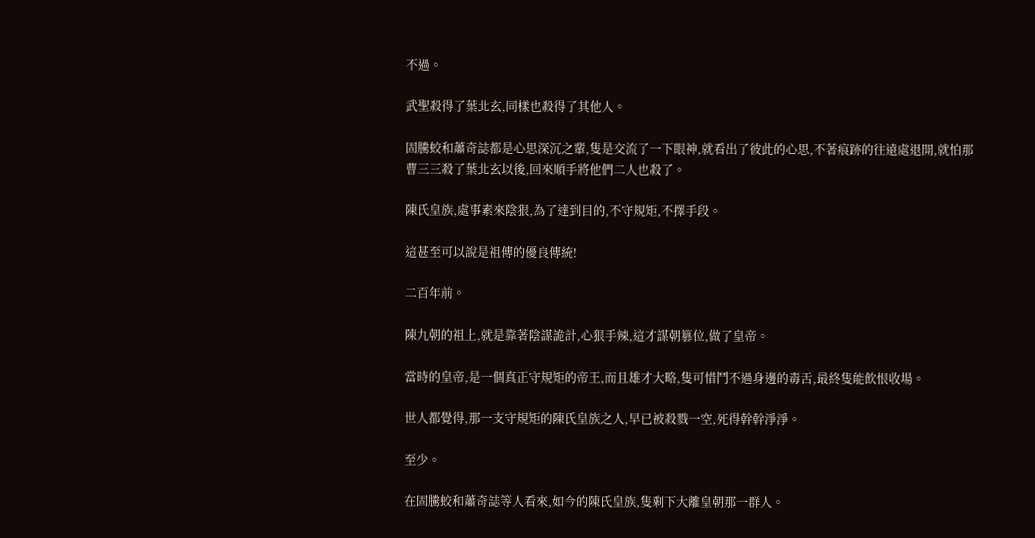不過。

武聖殺得了葉北玄,同樣也殺得了其他人。

固騰蛟和蕭奇誌都是心思深沉之輩,隻是交流了一下眼神,就看出了彼此的心思,不著痕跡的往遠處退開,就怕那曹三三殺了葉北玄以後,回來順手將他們二人也殺了。

陳氏皇族,處事素來陰狠,為了達到目的,不守規矩,不擇手段。

這甚至可以說是祖傳的優良傳統!

二百年前。

陳九朝的祖上,就是靠著陰謀詭計,心狠手辣,這才謀朝篡位,做了皇帝。

當時的皇帝,是一個真正守規矩的帝王,而且雄才大略,隻可惜鬥不過身邊的毒舌,最終隻能飲恨收場。

世人都覺得,那一支守規矩的陳氏皇族之人,早已被殺戮一空,死得幹幹淨淨。

至少。

在固騰蛟和蕭奇誌等人看來,如今的陳氏皇族,隻剩下大離皇朝那一群人。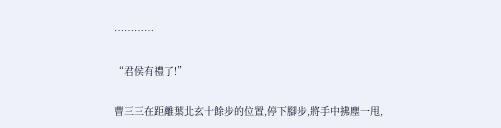…………

“君侯有禮了!”

曹三三在距離葉北玄十餘步的位置,停下腳步,將手中拂塵一甩,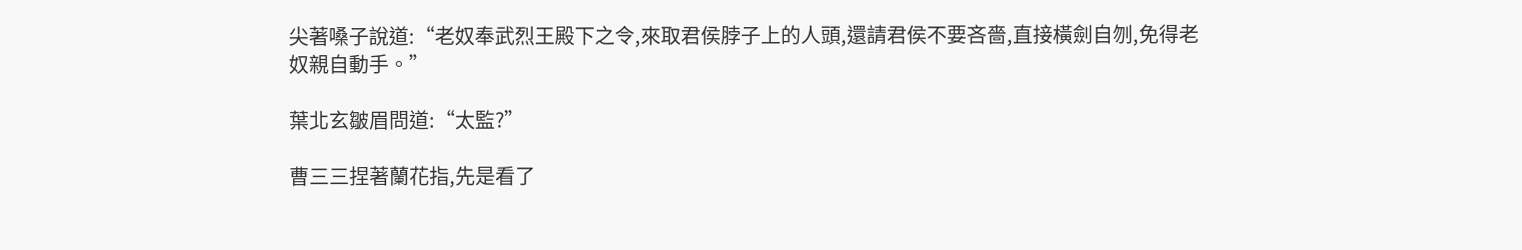尖著嗓子說道:“老奴奉武烈王殿下之令,來取君侯脖子上的人頭,還請君侯不要吝嗇,直接橫劍自刎,免得老奴親自動手。”

葉北玄皺眉問道:“太監?”

曹三三捏著蘭花指,先是看了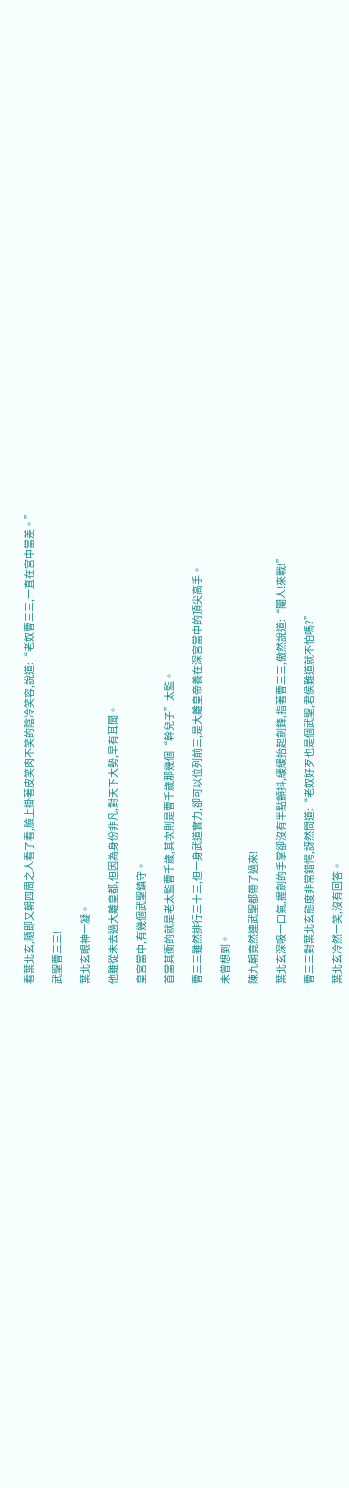看葉北玄,隨即又朝四周之人看了看,臉上掛著皮笑肉不笑的陰冷笑容,說道:“老奴曹三三,一直在宮中當差。”

武聖曹三三!

葉北玄眼神一凝。

他雖從未去過大離皇都,但因為身份非凡,對天下大勢,早有耳聞。

皇宮當中,有幾個武聖鎮守。

首當其衝的就是老太監曹千歲,其次則是曹千歲那幾個“幹兒子”太監。

曹三三雖然排行三十三,但一身武道實力,卻可以位列前三,是大離皇帝養在深宮當中的頂尖高手。

未曾想到。

陳九朝竟然連武聖都帶了過來!

葉北玄深吸一口氣,握劍的手掌卻沒有半點顫抖,緩緩抬起劍鋒,指著曹三三,傲然說道:“閹人!來戰!”

曹三三對葉北玄態度非常錯愕,訝然問道:“老奴好歹也是個武聖,君侯難道就不怕嗎?”

葉北玄冷然一笑,沒有回答。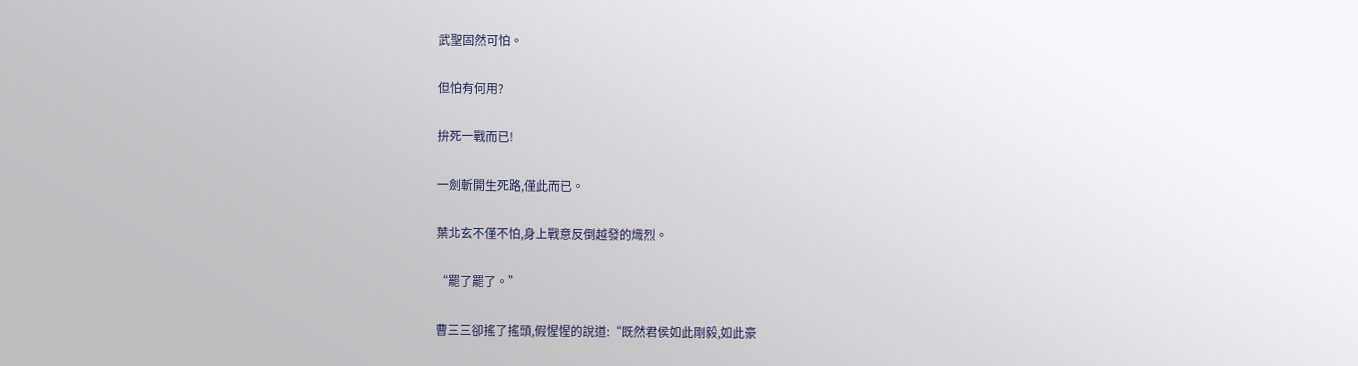武聖固然可怕。

但怕有何用?

拚死一戰而已!

一劍斬開生死路,僅此而已。

葉北玄不僅不怕,身上戰意反倒越發的熾烈。

“罷了罷了。”

曹三三卻搖了搖頭,假惺惺的說道:“既然君侯如此剛毅,如此豪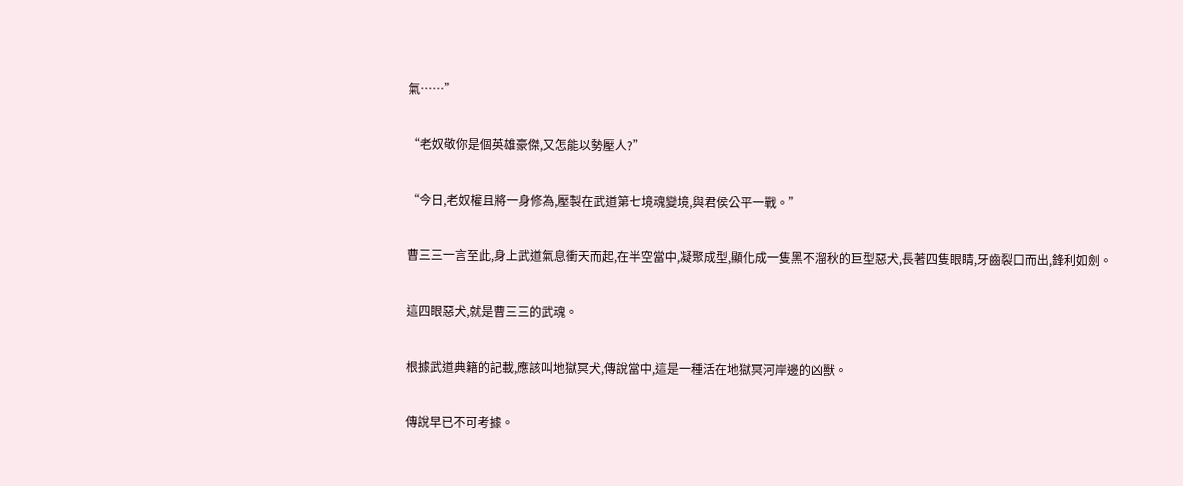氣……”

“老奴敬你是個英雄豪傑,又怎能以勢壓人?”

“今日,老奴權且將一身修為,壓製在武道第七境魂變境,與君侯公平一戰。”

曹三三一言至此,身上武道氣息衝天而起,在半空當中,凝聚成型,顯化成一隻黑不溜秋的巨型惡犬,長著四隻眼睛,牙齒裂口而出,鋒利如劍。

這四眼惡犬,就是曹三三的武魂。

根據武道典籍的記載,應該叫地獄冥犬,傳說當中,這是一種活在地獄冥河岸邊的凶獸。

傳說早已不可考據。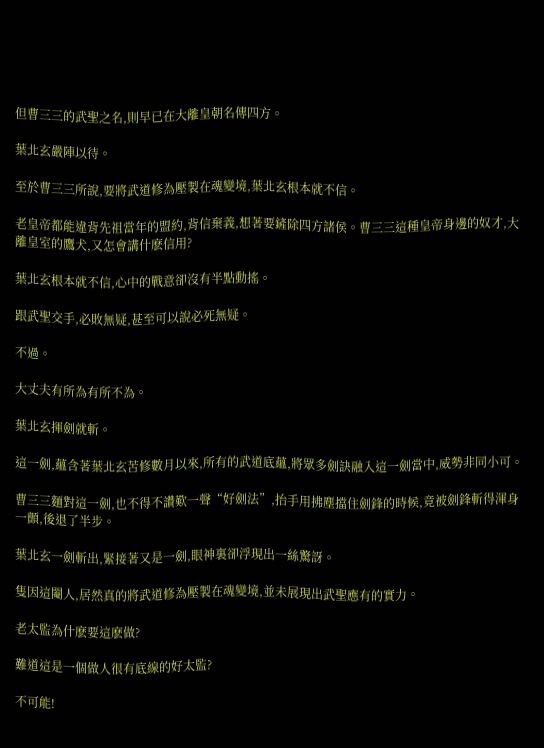但曹三三的武聖之名,則早已在大離皇朝名傳四方。

葉北玄嚴陣以待。

至於曹三三所說,要將武道修為壓製在魂變境,葉北玄根本就不信。

老皇帝都能違背先祖當年的盟約,背信棄義,想著要鏟除四方諸侯。曹三三這種皇帝身邊的奴才,大離皇室的鷹犬,又怎會講什麽信用?

葉北玄根本就不信,心中的戰意卻沒有半點動搖。

跟武聖交手,必敗無疑,甚至可以說必死無疑。

不過。

大丈夫有所為有所不為。

葉北玄揮劍就斬。

這一劍,蘊含著葉北玄苦修數月以來,所有的武道底蘊,將眾多劍訣融入這一劍當中,威勢非同小可。

曹三三麵對這一劍,也不得不讚歎一聲“好劍法”,抬手用拂塵擋住劍鋒的時候,竟被劍鋒斬得渾身一顫,後退了半步。

葉北玄一劍斬出,緊接著又是一劍,眼神裏卻浮現出一絲驚訝。

隻因這閹人,居然真的將武道修為壓製在魂變境,並未展現出武聖應有的實力。

老太監為什麽要這麽做?

難道這是一個做人很有底線的好太監?

不可能!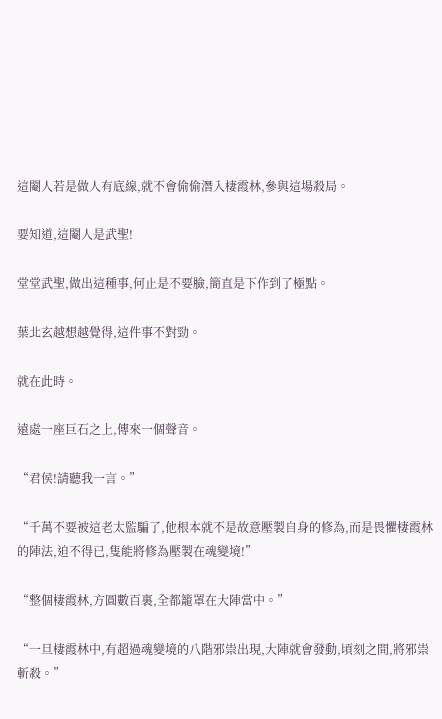這閹人若是做人有底線,就不會偷偷潛入棲霞林,參與這場殺局。

要知道,這閹人是武聖!

堂堂武聖,做出這種事,何止是不要臉,簡直是下作到了極點。

葉北玄越想越覺得,這件事不對勁。

就在此時。

遠處一座巨石之上,傳來一個聲音。

“君侯!請聽我一言。”

“千萬不要被這老太監騙了,他根本就不是故意壓製自身的修為,而是畏懼棲霞林的陣法,迫不得已,隻能將修為壓製在魂變境!”

“整個棲霞林,方圓數百裏,全都籠罩在大陣當中。”

“一旦棲霞林中,有超過魂變境的八階邪祟出現,大陣就會發動,頃刻之間,將邪祟斬殺。”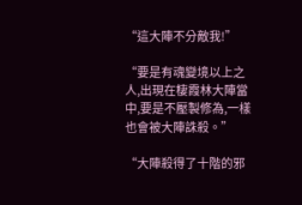“這大陣不分敵我!”

“要是有魂變境以上之人,出現在棲霞林大陣當中,要是不壓製修為,一樣也會被大陣誅殺。”

“大陣殺得了十階的邪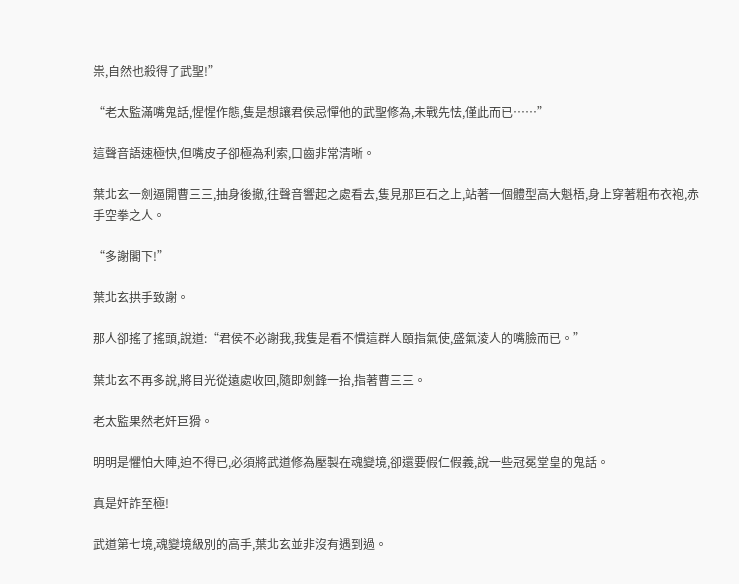祟,自然也殺得了武聖!”

“老太監滿嘴鬼話,惺惺作態,隻是想讓君侯忌憚他的武聖修為,未戰先怯,僅此而已……”

這聲音語速極快,但嘴皮子卻極為利索,口齒非常清晰。

葉北玄一劍逼開曹三三,抽身後撤,往聲音響起之處看去,隻見那巨石之上,站著一個體型高大魁梧,身上穿著粗布衣袍,赤手空拳之人。

“多謝閣下!”

葉北玄拱手致謝。

那人卻搖了搖頭,說道:“君侯不必謝我,我隻是看不慣這群人頤指氣使,盛氣淩人的嘴臉而已。”

葉北玄不再多說,將目光從遠處收回,隨即劍鋒一抬,指著曹三三。

老太監果然老奸巨猾。

明明是懼怕大陣,迫不得已,必須將武道修為壓製在魂變境,卻還要假仁假義,說一些冠冕堂皇的鬼話。

真是奸詐至極!

武道第七境,魂變境級別的高手,葉北玄並非沒有遇到過。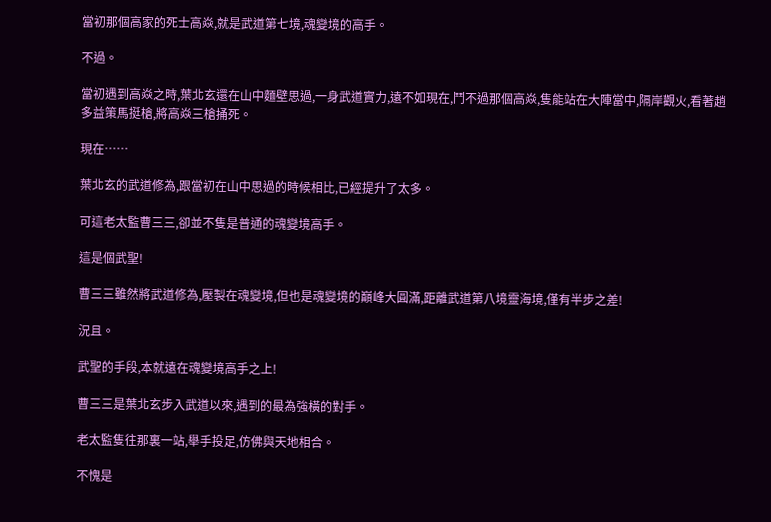當初那個高家的死士高焱,就是武道第七境,魂變境的高手。

不過。

當初遇到高焱之時,葉北玄還在山中麵壁思過,一身武道實力,遠不如現在,鬥不過那個高焱,隻能站在大陣當中,隔岸觀火,看著趙多益策馬挺槍,將高焱三槍捅死。

現在……

葉北玄的武道修為,跟當初在山中思過的時候相比,已經提升了太多。

可這老太監曹三三,卻並不隻是普通的魂變境高手。

這是個武聖!

曹三三雖然將武道修為,壓製在魂變境,但也是魂變境的巔峰大圓滿,距離武道第八境靈海境,僅有半步之差!

況且。

武聖的手段,本就遠在魂變境高手之上!

曹三三是葉北玄步入武道以來,遇到的最為強橫的對手。

老太監隻往那裏一站,舉手投足,仿佛與天地相合。

不愧是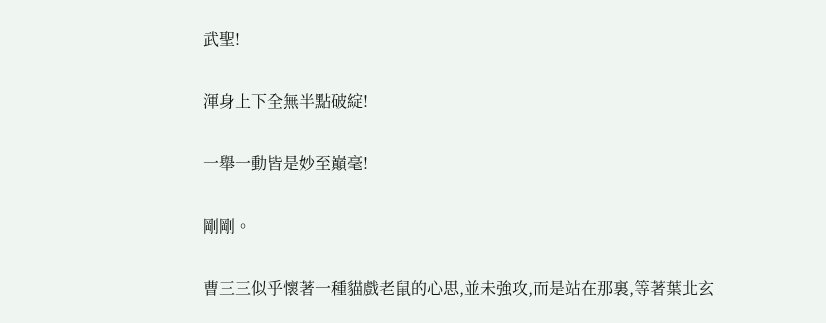武聖!

渾身上下全無半點破綻!

一舉一動皆是妙至巔毫!

剛剛。

曹三三似乎懷著一種貓戲老鼠的心思,並未強攻,而是站在那裏,等著葉北玄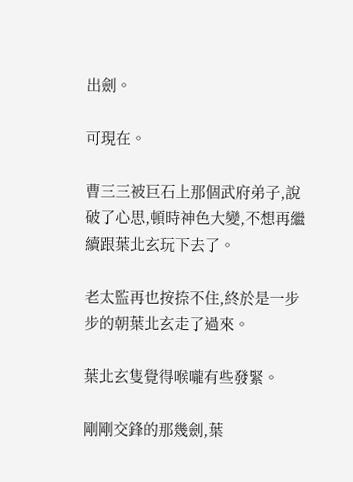出劍。

可現在。

曹三三被巨石上那個武府弟子,說破了心思,頓時神色大變,不想再繼續跟葉北玄玩下去了。

老太監再也按捺不住,終於是一步步的朝葉北玄走了過來。

葉北玄隻覺得喉嚨有些發緊。

剛剛交鋒的那幾劍,葉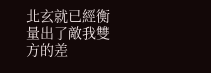北玄就已經衡量出了敵我雙方的差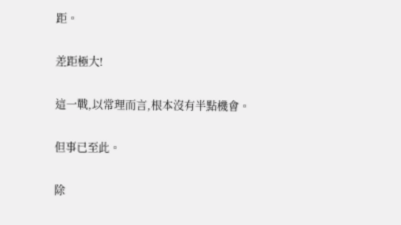距。

差距極大!

這一戰,以常理而言,根本沒有半點機會。

但事已至此。

除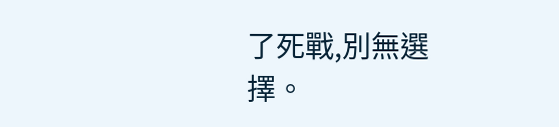了死戰,別無選擇。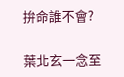拚命誰不會?

葉北玄一念至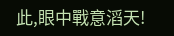此,眼中戰意滔天!